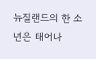뉴질랜드의 한 소년은 태어나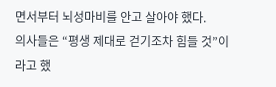면서부터 뇌성마비를 안고 살아야 했다.
의사들은 “평생 제대로 걷기조차 힘들 것”이라고 했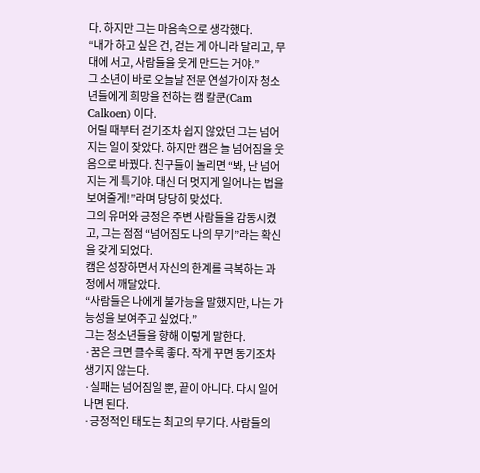다. 하지만 그는 마음속으로 생각했다.
“내가 하고 싶은 건, 걷는 게 아니라 달리고, 무대에 서고, 사람들을 웃게 만드는 거야.”
그 소년이 바로 오늘날 전문 연설가이자 청소년들에게 희망을 전하는 캠 칼쿤(Cam Calkoen) 이다.
어릴 때부터 걷기조차 쉽지 않았던 그는 넘어지는 일이 잦았다. 하지만 캠은 늘 넘어짐을 웃음으로 바꿨다. 친구들이 놀리면 “봐, 난 넘어지는 게 특기야. 대신 더 멋지게 일어나는 법을 보여줄게!”라며 당당히 맞섰다.
그의 유머와 긍정은 주변 사람들을 감동시켰고, 그는 점점 “넘어짐도 나의 무기”라는 확신을 갖게 되었다.
캠은 성장하면서 자신의 한계를 극복하는 과정에서 깨달았다.
“사람들은 나에게 불가능을 말했지만, 나는 가능성을 보여주고 싶었다.”
그는 청소년들을 향해 이렇게 말한다.
·꿈은 크면 클수록 좋다. 작게 꾸면 동기조차 생기지 않는다.
·실패는 넘어짐일 뿐, 끝이 아니다. 다시 일어나면 된다.
·긍정적인 태도는 최고의 무기다. 사람들의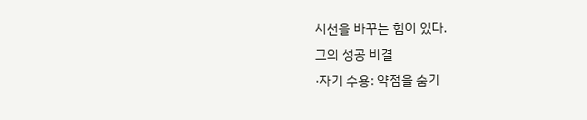시선을 바꾸는 힘이 있다.
그의 성공 비결
·자기 수용: 약점을 숨기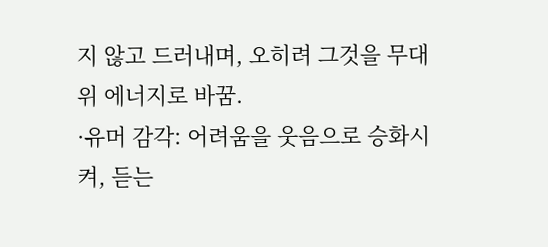지 않고 드러내며, 오히려 그것을 무대 위 에너지로 바꿈.
·유머 감각: 어려움을 웃음으로 승화시켜, 듣는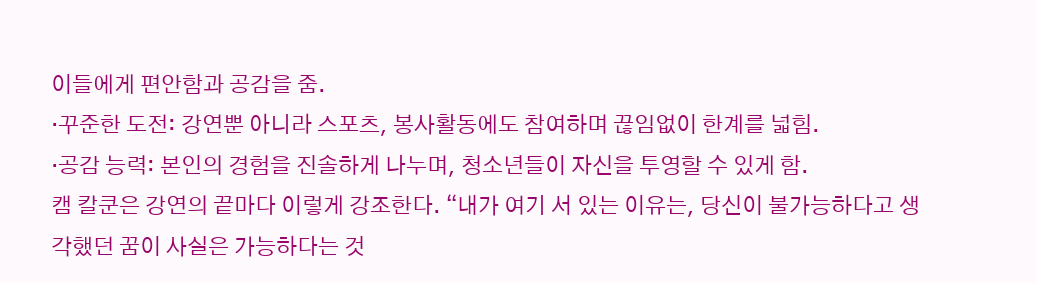이들에게 편안함과 공감을 줌.
·꾸준한 도전: 강연뿐 아니라 스포츠, 봉사활동에도 참여하며 끊임없이 한계를 넓힘.
·공감 능력: 본인의 경험을 진솔하게 나누며, 청소년들이 자신을 투영할 수 있게 함.
캠 칼쿤은 강연의 끝마다 이렇게 강조한다. “내가 여기 서 있는 이유는, 당신이 불가능하다고 생각했던 꿈이 사실은 가능하다는 것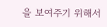을 보여주기 위해서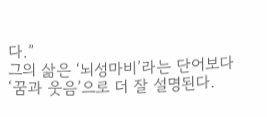다.”
그의 삶은 ‘뇌성마비’라는 단어보다 ‘꿈과 웃음’으로 더 잘 설명된다.